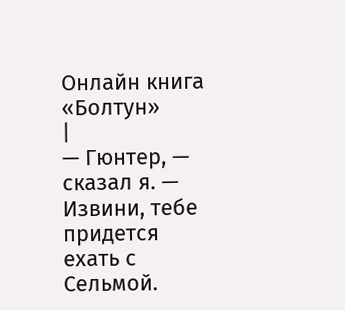Онлайн книга «Болтун»
|
— Гюнтер, — сказал я. — Извини, тебе придется ехать с Сельмой.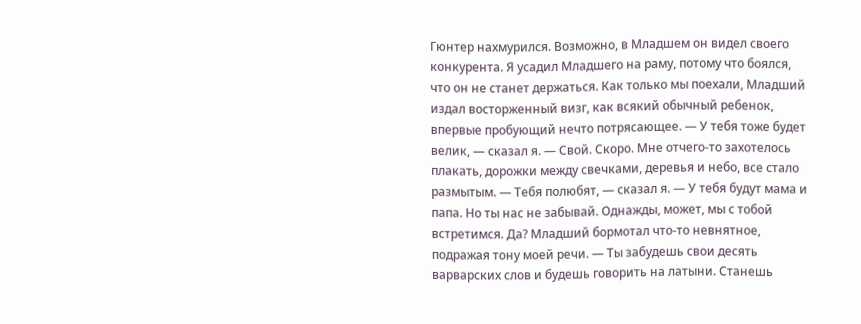Гюнтер нахмурился. Возможно, в Младшем он видел своего конкурента. Я усадил Младшего на раму, потому что боялся, что он не станет держаться. Как только мы поехали, Младший издал восторженный визг, как всякий обычный ребенок, впервые пробующий нечто потрясающее. — У тебя тоже будет велик, — сказал я. — Свой. Скоро. Мне отчего-то захотелось плакать, дорожки между свечками, деревья и небо, все стало размытым. — Тебя полюбят, — сказал я. — У тебя будут мама и папа. Но ты нас не забывай. Однажды, может, мы с тобой встретимся. Да? Младший бормотал что-то невнятное, подражая тону моей речи. — Ты забудешь свои десять варварских слов и будешь говорить на латыни. Станешь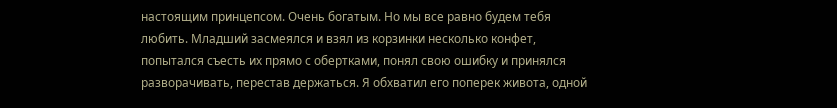настоящим принцепсом. Очень богатым. Но мы все равно будем тебя любить. Младший засмеялся и взял из корзинки несколько конфет, попытался съесть их прямо с обертками, понял свою ошибку и принялся разворачивать, перестав держаться. Я обхватил его поперек живота, одной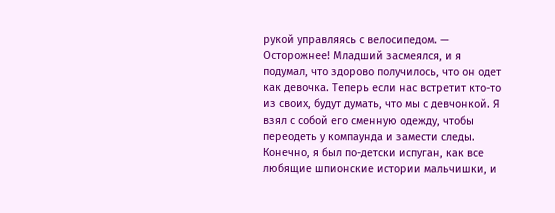рукой управляясь с велосипедом. — Осторожнее! Младший засмеялся, и я подумал, что здорово получилось, что он одет как девочка. Теперь если нас встретит кто-то из своих, будут думать, что мы с девчонкой. Я взял с собой его сменную одежду, чтобы переодеть у компаунда и замести следы. Конечно, я был по-детски испуган, как все любящие шпионские истории мальчишки, и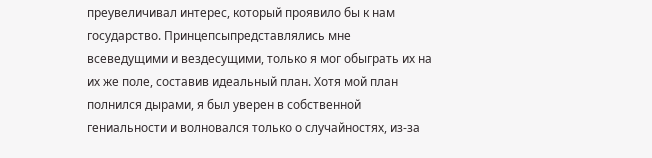преувеличивал интерес, который проявило бы к нам государство. Принцепсыпредставлялись мне всеведущими и вездесущими, только я мог обыграть их на их же поле, составив идеальный план. Хотя мой план полнился дырами, я был уверен в собственной гениальности и волновался только о случайностях, из-за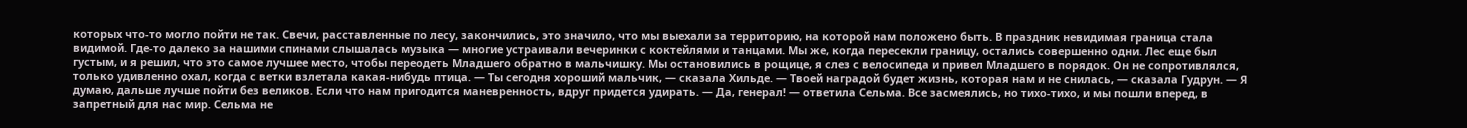которых что-то могло пойти не так. Свечи, расставленные по лесу, закончились, это значило, что мы выехали за территорию, на которой нам положено быть. В праздник невидимая граница стала видимой. Где-то далеко за нашими спинами слышалась музыка — многие устраивали вечеринки с коктейлями и танцами. Мы же, когда пересекли границу, остались совершенно одни. Лес еще был густым, и я решил, что это самое лучшее место, чтобы переодеть Младшего обратно в мальчишку. Мы остановились в рощице, я слез с велосипеда и привел Младшего в порядок. Он не сопротивлялся, только удивленно охал, когда с ветки взлетала какая-нибудь птица. — Ты сегодня хороший мальчик, — сказала Хильде. — Твоей наградой будет жизнь, которая нам и не снилась, — сказала Гудрун. — Я думаю, дальше лучше пойти без великов. Если что нам пригодится маневренность, вдруг придется удирать. — Да, генерал! — ответила Сельма. Все засмеялись, но тихо-тихо, и мы пошли вперед, в запретный для нас мир. Сельма не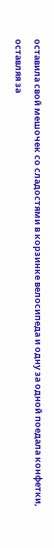оставила свой мешочек со сладостями в корзинке велосипеда и одну за одной поедала конфетки, оставляя за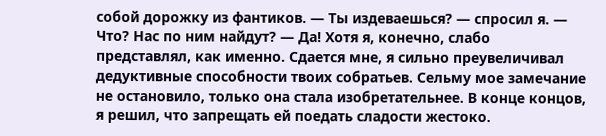собой дорожку из фантиков. — Ты издеваешься? — спросил я. — Что? Нас по ним найдут? — Да! Хотя я, конечно, слабо представлял, как именно. Сдается мне, я сильно преувеличивал дедуктивные способности твоих собратьев. Сельму мое замечание не остановило, только она стала изобретательнее. В конце концов, я решил, что запрещать ей поедать сладости жестоко.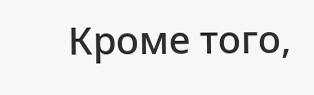Кроме того,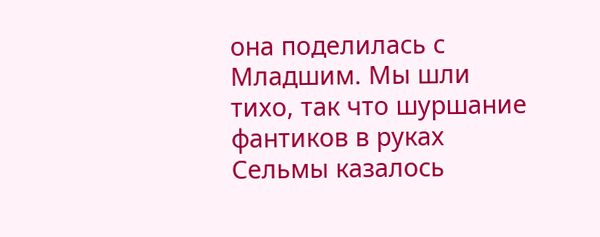она поделилась с Младшим. Мы шли тихо, так что шуршание фантиков в руках Сельмы казалось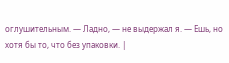оглушительным. — Ладно, — не выдержал я. — Ешь, но хотя бы то, что без упаковки. |